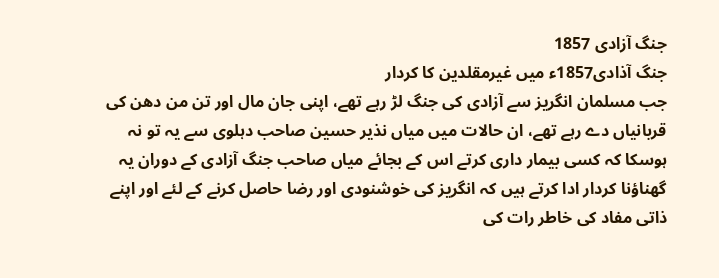جنگ آزادی 1857
جنگ آذادی1857ء میں غیرمقلدین کا کردار
جب مسلمان انگریز سے آزادی کی جنگ لڑ رہے تھے، اپنی جان مال اور تن من دھن کی قربانیاں دے رہے تھے، ان حالات میں میاں نذیر حسین صاحب دہلوی سے یہ تو نہ ہوسکا کہ کسی بیمار داری کرتے اس کے بجائے میاں صاحب جنگ آزادی کے دوران یہ گھناؤنا کردار ادا کرتے ہیں کہ انگریز کی خوشنودی اور رضا حاصل کرنے کے لئے اور اپنے ذاتی مفاد کی خاطر رات کی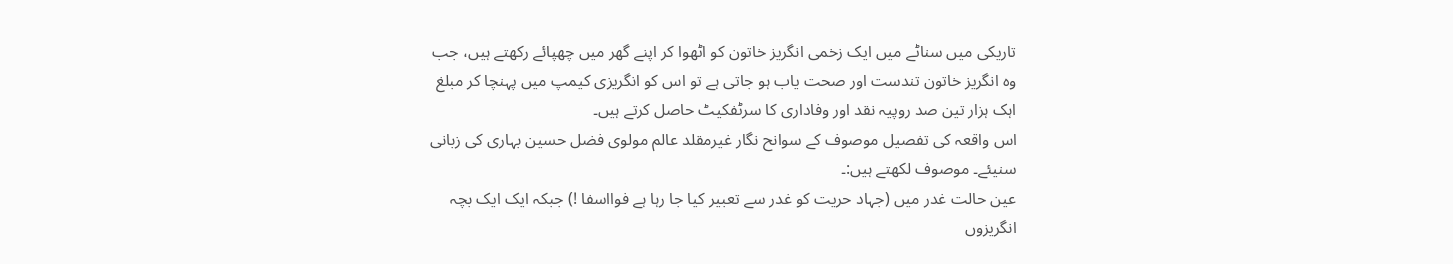تاریکی میں سناٹے میں ایک زخمی انگریز خاتون کو اٹھوا کر اپنے گھر میں چھپائے رکھتے ہیں، جب وہ انگریز خاتون تندست اور صحت یاب ہو جاتی ہے تو اس کو انگریزی کیمپ میں پہنچا کر مبلغ اہک ہزار تین صد روپیہ نقد اور وفاداری کا سرٹفکیٹ حاصل کرتے ہیں۔
اس واقعہ کی تفصیل موصوف کے سوانح نگار غیرمقلد عالم مولوی فضل حسین بہاری کی زبانی سنیئے۔ موصوف لکھتے ہیں:۔
عین حالت غدر میں (جہاد حریت کو غدر سے تعبیر کیا جا رہا ہے فوااسفا !) جبکہ ایک ایک بچہ انگریزوں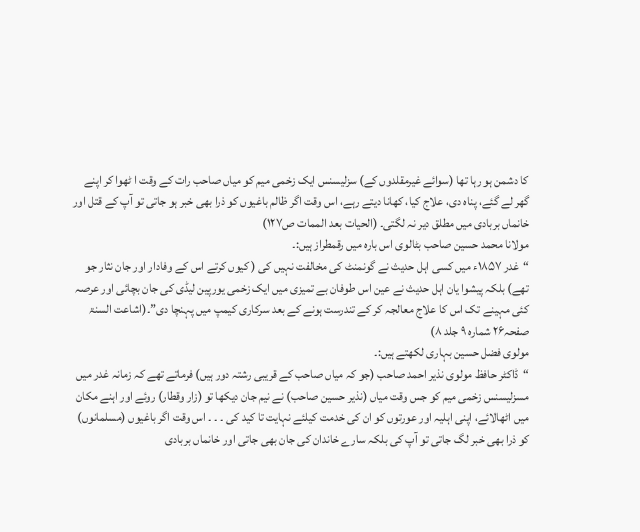کا دشمن ہو رہا تھا (سوائے غیرمقلدوں کے) سزلیسنس ایک زخمی میم کو میاں صاحب رات کے وقت ا ٹھوا کر اپنے گھر لے گئے، پناہ دی، علاج کیا، کھانا دیتے رہے، اس وقت اگر ظالم باغیوں کو ذرا بھی خبر ہو جاتی تو آپ کے قتل اور خانماں بربادی میں مطلق دیر نہ لگتی۔ (الحیات بعد الممات ص۱۲۷)
مولانا محمد حسین صاحب بٹالوی اس بارہ میں رقمطراز ہیں:۔
“غدر ۱۸۵۷ء میں کسی اہل حدیث نے گونمنٹ کی مخالفت نہیں کی ( کیوں کرتے اس کے وفادار اور جان نثار جو تھے) بلکہ پیشوا یان اہل حدیث نے عین اس طوفان بے تمیزی میں ایک زخمی یورپین لیڈی کی جان بچائی اور عرصہ کئی مہینے تک اس کا علاج معالجہ کر کے تندرست ہونے کے بعد سرکاری کیمپ میں پہنچا دی”۔(اشاعت السنۃ صفحہ۲۶ شمارہ ۹ جلد ۸)
مولوی فضل حسین بہاری لکھتے ہیں:۔
“ڈاکٹر حافظ مولوی نذیر احمد صاحب (جو کہ میاں صاحب کے قریبی رشتہ دور ہیں) فرماتے تھے کہ زمانہ غدر میں مسزلیسنس زخمی میم کو جس وقت میاں (نذیر حسین صاحب) نے نیم جان دیکھا تو (زار وقطار) روئے اور اہنے مکان میں اٹھالائے، اپنی اہلیہ اور عورتوں کو ان کی خدمت کیلئے نہایت تا کید کی ۔ ۔ ۔ اس وقت اگر باغیوں (مسلمانوں) کو ذرا بھی خبر لگ جاتی تو آپ کی بلکہ سارے خاندان کی جان بھی جاتی اور خانماں بربادی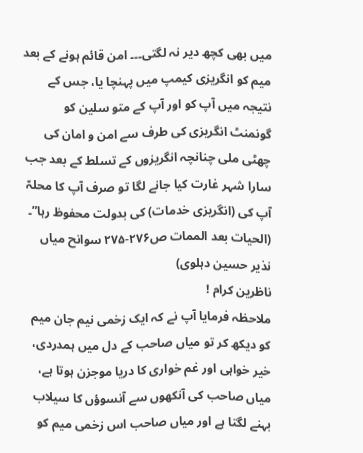میں بھی کچھ دیر نہ لگتی۔۔۔ امن قائم ہونے کے بعد میم کو انگریزی کیمپ میں پہنچا یا، جس کے نتیجہ میں آپ کو اور آپ کے متو سلین کو گونمنٹ انگریزی کی طرف سے امن و امان کی چھٹی ملی چنانچہ انگریزوں کے تسلط کے بعد جب سارا شہر غارت کیا جانے لگا تو صرف آپ کا محلہّ آپ کی (انگریزی خدمات) کی بدولت محفوظ رہا”۔
(الحیات بعد الممات ص۲۷۶-۲۷۵ سوانح میاں نذیر حسین دہلوی)
ناظرین کرام !
ملاحظہ فرمایا آپ نے کہ ایک زخمی نیم جان میم کو دیکھ کر تو میاں صاحب کے دل میں ہمدردی، خیر خواہی اور غم خواری کا دریا موجزن ہوتا ہے، میاں صاحب کی آنکھوں سے آنسوؤں کا سیلاب بہنے لگتا ہے اور میاں صاحب اس زخمی میم کو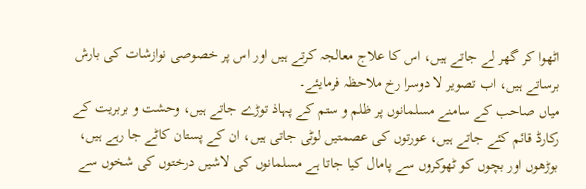اٹھوا کر گھر لے جاتے ہیں، اس کا علاج معالجہ کرتے ہیں اور اس پر خصوصی نوازشات کی بارش برساتے ہیں، اب تصویر لا دوسرا رخ ملاحظہ فرمایئے۔
میاں صاحب کے سامنے مسلمانوں پر ظلم و ستم کے پہاذ توڑے جاتے ہیں، وحشت و بربریت کے رکارڈ قائم کئے جاتے ہیں، عورتوں کی عصمتیں لوٹی جاتی ہیں، ان کے پستان کاٹے جا رہے ہیں، بوڑھوں اور بچوں کو ٹھوکروں سے پامال کیا جاتا ہے مسلمانوں کی لاشیں درختوں کی شخوں سے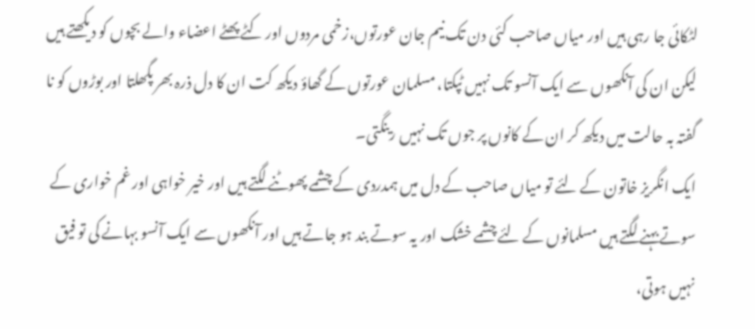لٹکائی جا رہی ہیں اور میاں صاحب کئی دن تک نیم جان عورتوں،زخمی مردوں اور کٹے پھٹے اعضاء والے بچوں کو دیکھتے ہیں لیکن ان کی آنکھوں سے ایک آنسو تک نہیں ٹپکتا، مسلمان عورتوں کے گھاؤ دیکھ کت ان کا دل ذرہ بھر پگھلتا اور بوڑوں کو نا گفتہ بہ حالت میں دیکھ کر ان کے کانوں پر جوں تک نہیں رینگتی۔
ایک انگریز خاتون کے لئے تو میاں صاحب کے دل میں ہمدردی کے چشمے پھوٹنے لگتے ہیں اور خیر خواہی اور غم خواری کے سوتے بہنے لگتے ہیں مسلمانوں کے لئے چشمے خشک اور یہ سوتے بند ہو جاتے ہیں اور آنکھوں سے ایک آنسو بہانے کی تو فیق نہیں ہوتی،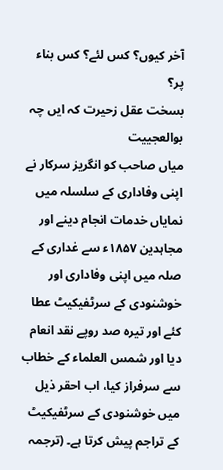آخر کیوں؟ کس لئے؟ کس بناء پر؟
بسخت عقل زحیرت کہ ایں چہ بوالعجییت
میاں صاحب کو انگریز سرکار نے اپنی وفاداری کے سلسلہ میں نمایاں خدمات انجام دینے اور مجاہدین ۱۸۵۷ء سے غداری کے صلہ میں اپنی وفاداری اور خوشنودی کے سرٹفیکیٹ عطا کئے اور تیرہ صد روپے نقد انعام دیا اور شمس العلماء کے خطاب سے سرفراز کیا، اب احقر ذیل میں خوشنودی کے سرٹفیکیٹ کے تراجم پیش کرتا ہے۔ (ترجمہ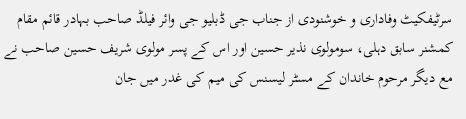سرٹیفکیٹ وفاداری و خوشنودی از جناب جی ڈبلیو جی وائر فیلڈ صاحب بہادر قائم مقام کمشنر سابق دہلی، سومولوی نذیر حسین اور اس کے پسر مولوی شریف حسین صاحب نے مع دیگر مرحوم خاندان کے مسٹر لیسنس کی میم کی غدر میں جان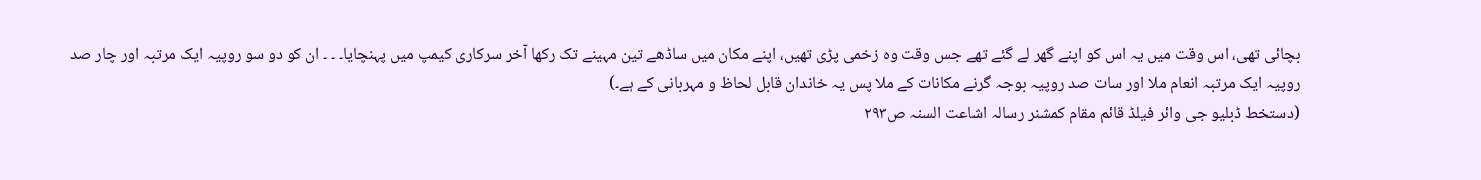بچائی تھی، اس وقت میں یہ اس کو اپنے گھر لے گئے تھے جس وقت وہ زخمی پڑی تھیں، اپنے مکان میں ساڈھے تین مہینے تک رکھا آخر سرکاری کیمپ میں پہنچایا۔ ۔ ۔ ان کو دو سو روپیہ ایک مرتبہ اور چار صد روپیہ ایک مرتبہ انعام ملا اور سات صد روپیہ بوجہ گرنے مکانات کے ملا پس یہ خاندان قابل لحاظ و مہربانی کے ہے۔)
(دستخط ڈبلیو جی وائر فیلڈ قائم مقام کمشنر رسالہ اشاعت السنہ ص۲۹۳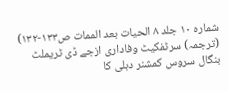شمارہ ۱۰ جلد ۸ الحیات بعد الممات ص۱۳۳-۱۳۲)
(ترجمہ) سرٹفکیٹ وفاداری ازجے ڈی ٹریملٹ بنگال سروس کمشنر دہلی کا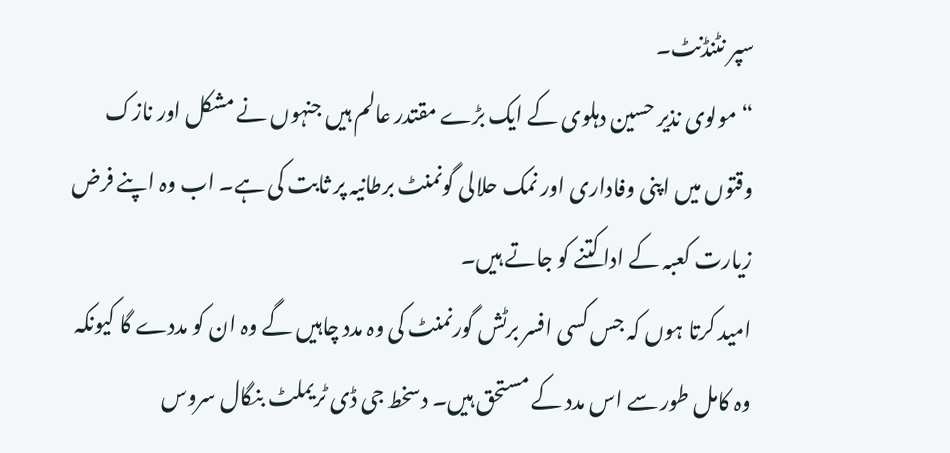سپر نٹنڈنٹ۔
“مولوی نذیر حسین دہلوی کے ایک بڑے مقتدر عالم ہیں جنہوں نے مشکل اور نازک وقتوں میں اپنی وفاداری اور نمک حلالی گونمنٹ برطانیہ پر ثابت کی ہے۔ اب وہ اپنے فرض زیارت کعبہ کے ادا کتنے کو جاتے ہیں۔
امید کرتا ہوں کہ جس کسی افسر برٹش گورنمنٹ کی وہ مدد چاہیں گے وہ ان کو مددے گا کیونکہ وہ کامل طور سے اس مدد کے مستحق ہیں۔ دسخط جی ڈی ٹریملٹ بنگال سروس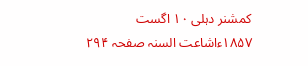کمشنر دہلی ۱۰ اگست ۱۸۵۷ءاشاعت السنہ صفحہ ۲۹۴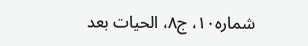شمارہ۱۰، ج۸، الحیات بعد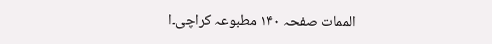الممات صفحہ ۱۴۰ مطبوعہ کراچی۔ا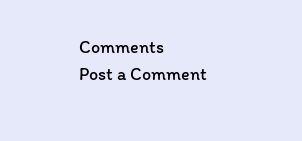Comments
Post a Comment